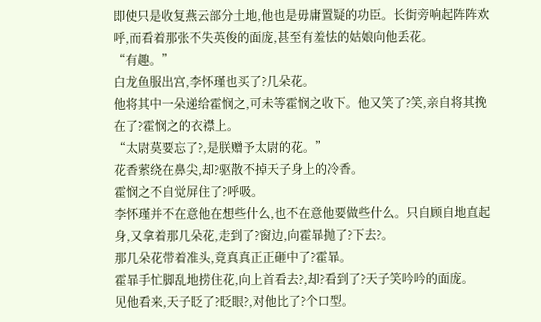即使只是收复燕云部分土地,他也是毋庸置疑的功臣。长街旁响起阵阵欢呼,而看着那张不失英俊的面庞,甚至有羞怯的姑娘向他丢花。
“有趣。”
白龙鱼服出宫,李怀瑾也买了?几朵花。
他将其中一朵递给霍悯之,可未等霍悯之收下。他又笑了?笑,亲自将其挽在了?霍悯之的衣襟上。
“太尉莫要忘了?,是朕赠予太尉的花。”
花香萦绕在鼻尖,却?驱散不掉天子身上的冷香。
霍悯之不自觉屏住了?呼吸。
李怀瑾并不在意他在想些什么,也不在意他要做些什么。只自顾自地直起身,又拿着那几朵花,走到了?窗边,向霍暃抛了?下去?。
那几朵花带着准头,竟真真正正砸中了?霍暃。
霍暃手忙脚乱地捞住花,向上首看去?,却?看到了?天子笑吟吟的面庞。
见他看来,天子眨了?眨眼?,对他比了?个口型。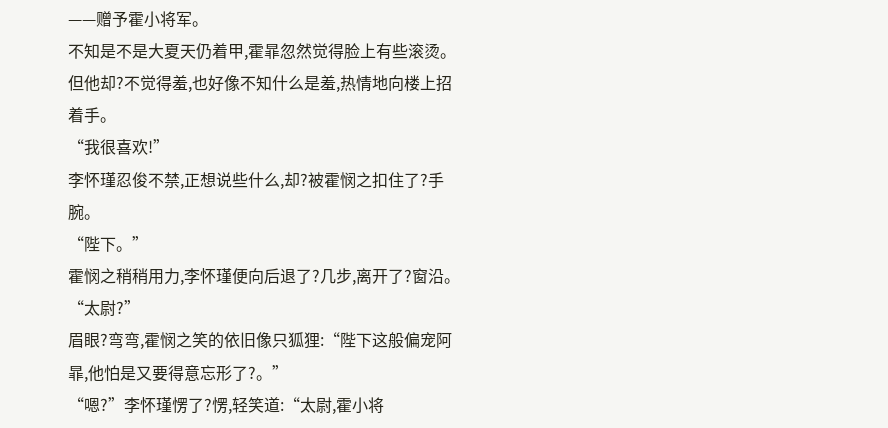——赠予霍小将军。
不知是不是大夏天仍着甲,霍暃忽然觉得脸上有些滚烫。但他却?不觉得羞,也好像不知什么是羞,热情地向楼上招着手。
“我很喜欢!”
李怀瑾忍俊不禁,正想说些什么,却?被霍悯之扣住了?手腕。
“陛下。”
霍悯之稍稍用力,李怀瑾便向后退了?几步,离开了?窗沿。
“太尉?”
眉眼?弯弯,霍悯之笑的依旧像只狐狸:“陛下这般偏宠阿暃,他怕是又要得意忘形了?。”
“嗯?”李怀瑾愣了?愣,轻笑道:“太尉,霍小将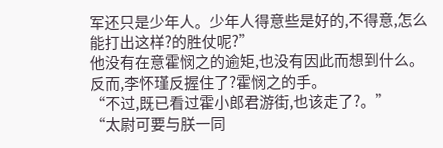军还只是少年人。少年人得意些是好的,不得意,怎么能打出这样?的胜仗呢?”
他没有在意霍悯之的逾矩,也没有因此而想到什么。
反而,李怀瑾反握住了?霍悯之的手。
“不过,既已看过霍小郎君游街,也该走了?。”
“太尉可要与朕一同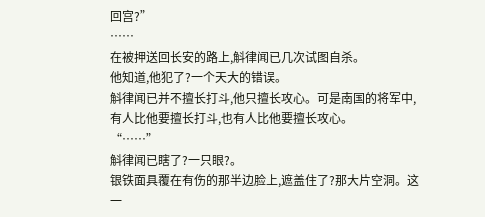回宫?”
……
在被押送回长安的路上,斛律闻已几次试图自杀。
他知道,他犯了?一个天大的错误。
斛律闻已并不擅长打斗,他只擅长攻心。可是南国的将军中,有人比他要擅长打斗,也有人比他要擅长攻心。
“……”
斛律闻已瞎了?一只眼?。
银铁面具覆在有伤的那半边脸上,遮盖住了?那大片空洞。这一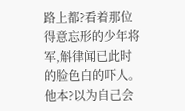路上都?看着那位得意忘形的少年将军,斛律闻已此时的脸色白的吓人。
他本?以为自己会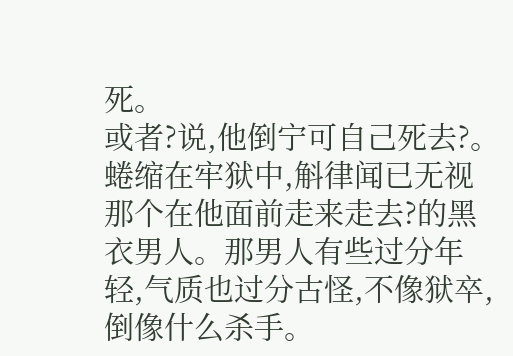死。
或者?说,他倒宁可自己死去?。
蜷缩在牢狱中,斛律闻已无视那个在他面前走来走去?的黑衣男人。那男人有些过分年轻,气质也过分古怪,不像狱卒,倒像什么杀手。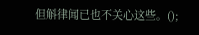但斛律闻已也不关心这些。();